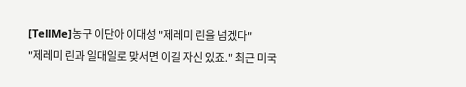[TellMe]농구 이단아 이대성 "제레미 린을 넘겠다"
"제레미 린과 일대일로 맞서면 이길 자신 있죠." 최근 미국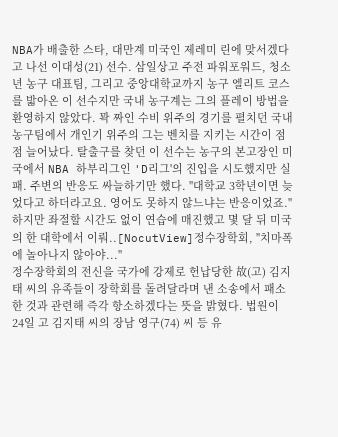NBA가 배출한 스타, 대만계 미국인 제레미 린에 맞서겠다고 나선 이대성(21) 선수. 삼일상고 주전 파워포워드, 청소년 농구 대표팀, 그리고 중앙대학교까지 농구 엘리트 코스를 밟아온 이 선수지만 국내 농구계는 그의 플레이 방법을 환영하지 않았다. 꽉 짜인 수비 위주의 경기를 펼치던 국내 농구팀에서 개인기 위주의 그는 벤치를 지키는 시간이 점점 늘어났다. 탈출구를 찾던 이 선수는 농구의 본고장인 미국에서 NBA 하부리그인 'D리그'의 진입을 시도했지만 실패. 주변의 반응도 싸늘하기만 했다. "대학교 3학년이면 늦었다고 하더라고요. 영어도 못하지 않느냐는 반응이었죠." 하지만 좌절할 시간도 없이 연습에 매진했고 몇 달 뒤 미국의 한 대학에서 이뤄..[NocutView]정수장학회, "치마폭에 놀아나지 않아야..."
정수장학회의 전신을 국가에 강제로 헌납당한 故(고) 김지태 씨의 유족들이 장학회를 돌려달라며 낸 소송에서 패소한 것과 관련해 즉각 항소하겠다는 뜻을 밝혔다. 법원이 24일 고 김지태 씨의 장남 영구(74) 씨 등 유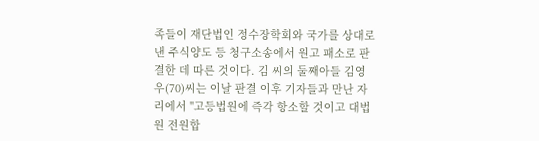족들이 재단법인 정수장학회와 국가를 상대로 낸 주식양도 등 청구소송에서 원고 패소로 판결한 데 따른 것이다. 김 씨의 둘째아들 김영우(70)씨는 이날 판결 이후 기자들과 만난 자리에서 "고등법원에 즉각 항소할 것이고 대법원 전원합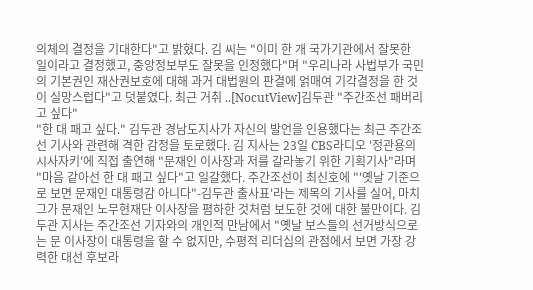의체의 결정을 기대한다"고 밝혔다. 김 씨는 "이미 한 개 국가기관에서 잘못한 일이라고 결정했고, 중앙정보부도 잘못을 인정했다"며 "우리나라 사법부가 국민의 기본권인 재산권보호에 대해 과거 대법원의 판결에 얽매여 기각결정을 한 것이 실망스럽다"고 덧붙였다. 최근 거취 ..[NocutView]김두관 "주간조선 패버리고 싶다"
"한 대 패고 싶다." 김두관 경남도지사가 자신의 발언을 인용했다는 최근 주간조선 기사와 관련해 격한 감정을 토로했다. 김 지사는 23일 CBS라디오 '정관용의 시사자키'에 직접 출연해 "문재인 이사장과 저를 갈라놓기 위한 기획기사"라며 "마음 같아선 한 대 패고 싶다"고 일갈했다. 주간조선이 최신호에 "'옛날 기준으로 보면 문재인 대통령감 아니다"-김두관 출사표'라는 제목의 기사를 실어, 마치 그가 문재인 노무현재단 이사장을 폄하한 것처럼 보도한 것에 대한 불만이다. 김두관 지사는 주간조선 기자와의 개인적 만남에서 "옛날 보스들의 선거방식으로는 문 이사장이 대통령을 할 수 없지만, 수평적 리더십의 관점에서 보면 가장 강력한 대선 후보라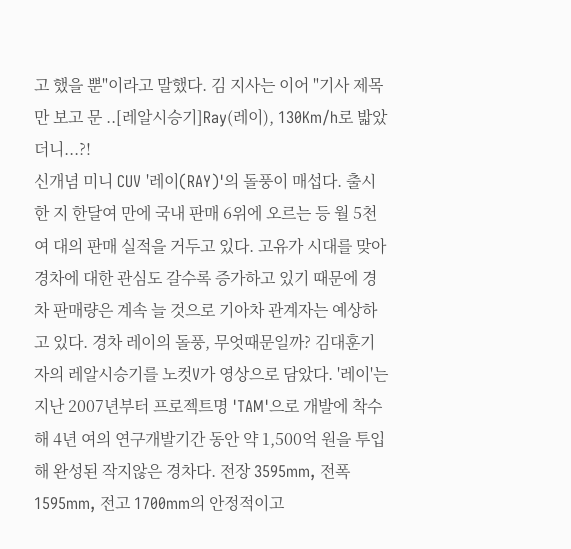고 했을 뿐"이라고 말했다. 김 지사는 이어 "기사 제목만 보고 문 ..[레알시승기]Ray(레이), 130Km/h로 밟았더니...?!
신개념 미니 CUV '레이(RAY)'의 돌풍이 매섭다. 출시한 지 한달여 만에 국내 판매 6위에 오르는 등 월 5천여 대의 판매 실적을 거두고 있다. 고유가 시대를 맞아 경차에 대한 관심도 갈수록 증가하고 있기 때문에 경차 판매량은 계속 늘 것으로 기아차 관계자는 예상하고 있다. 경차 레이의 돌풍, 무엇때문일까? 김대훈기자의 레알시승기를 노컷V가 영상으로 담았다. '레이'는 지난 2007년부터 프로젝트명 'TAM'으로 개발에 착수해 4년 여의 연구개발기간 동안 약 1,500억 원을 투입해 완성된 작지않은 경차다. 전장 3595mm, 전폭 1595mm, 전고 1700mm의 안정적이고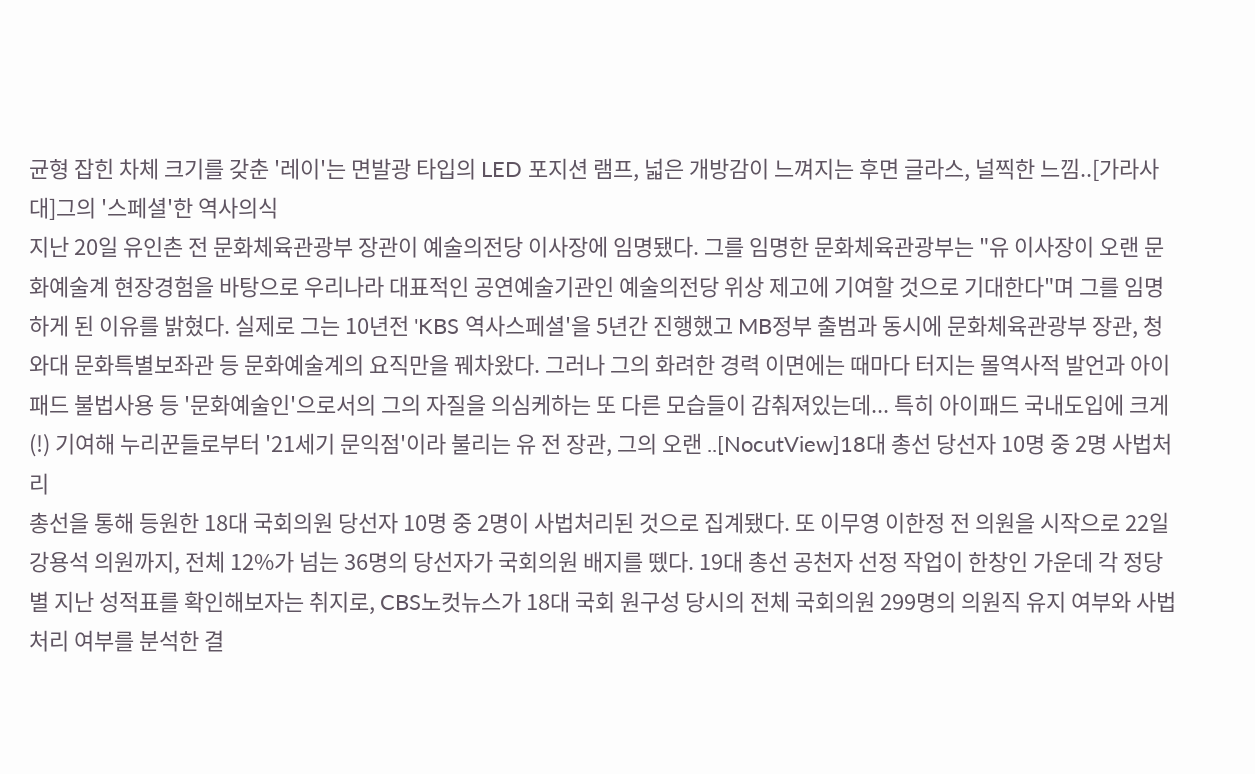균형 잡힌 차체 크기를 갖춘 '레이'는 면발광 타입의 LED 포지션 램프, 넓은 개방감이 느껴지는 후면 글라스, 널찍한 느낌..[가라사대]그의 '스페셜'한 역사의식
지난 20일 유인촌 전 문화체육관광부 장관이 예술의전당 이사장에 임명됐다. 그를 임명한 문화체육관광부는 "유 이사장이 오랜 문화예술계 현장경험을 바탕으로 우리나라 대표적인 공연예술기관인 예술의전당 위상 제고에 기여할 것으로 기대한다"며 그를 임명하게 된 이유를 밝혔다. 실제로 그는 10년전 'KBS 역사스페셜'을 5년간 진행했고 MB정부 출범과 동시에 문화체육관광부 장관, 청와대 문화특별보좌관 등 문화예술계의 요직만을 꿰차왔다. 그러나 그의 화려한 경력 이면에는 때마다 터지는 몰역사적 발언과 아이패드 불법사용 등 '문화예술인'으로서의 그의 자질을 의심케하는 또 다른 모습들이 감춰져있는데... 특히 아이패드 국내도입에 크게(!) 기여해 누리꾼들로부터 '21세기 문익점'이라 불리는 유 전 장관, 그의 오랜 ..[NocutView]18대 총선 당선자 10명 중 2명 사법처리
총선을 통해 등원한 18대 국회의원 당선자 10명 중 2명이 사법처리된 것으로 집계됐다. 또 이무영 이한정 전 의원을 시작으로 22일 강용석 의원까지, 전체 12%가 넘는 36명의 당선자가 국회의원 배지를 뗐다. 19대 총선 공천자 선정 작업이 한창인 가운데 각 정당별 지난 성적표를 확인해보자는 취지로, CBS노컷뉴스가 18대 국회 원구성 당시의 전체 국회의원 299명의 의원직 유지 여부와 사법처리 여부를 분석한 결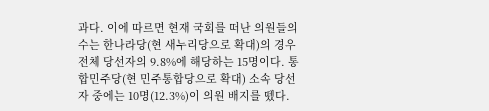과다. 이에 따르면 현재 국회를 떠난 의원들의 수는 한나라당(현 새누리당으로 확대)의 경우 전체 당선자의 9.8%에 해당하는 15명이다. 통합민주당(현 민주통합당으로 확대) 소속 당선자 중에는 10명(12.3%)이 의원 배지를 뗐다.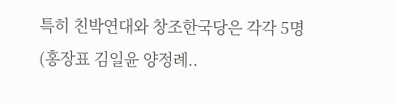특히 친박연대와 창조한국당은 각각 5명(홍장표 김일윤 양정례..